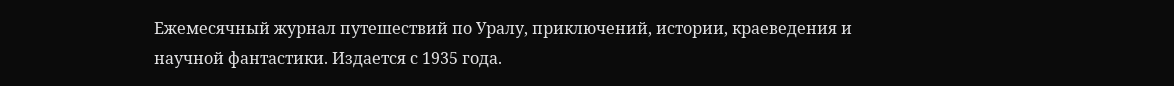Ежемесячный журнал путешествий по Уралу, приключений, истории, краеведения и научной фантастики. Издается с 1935 года.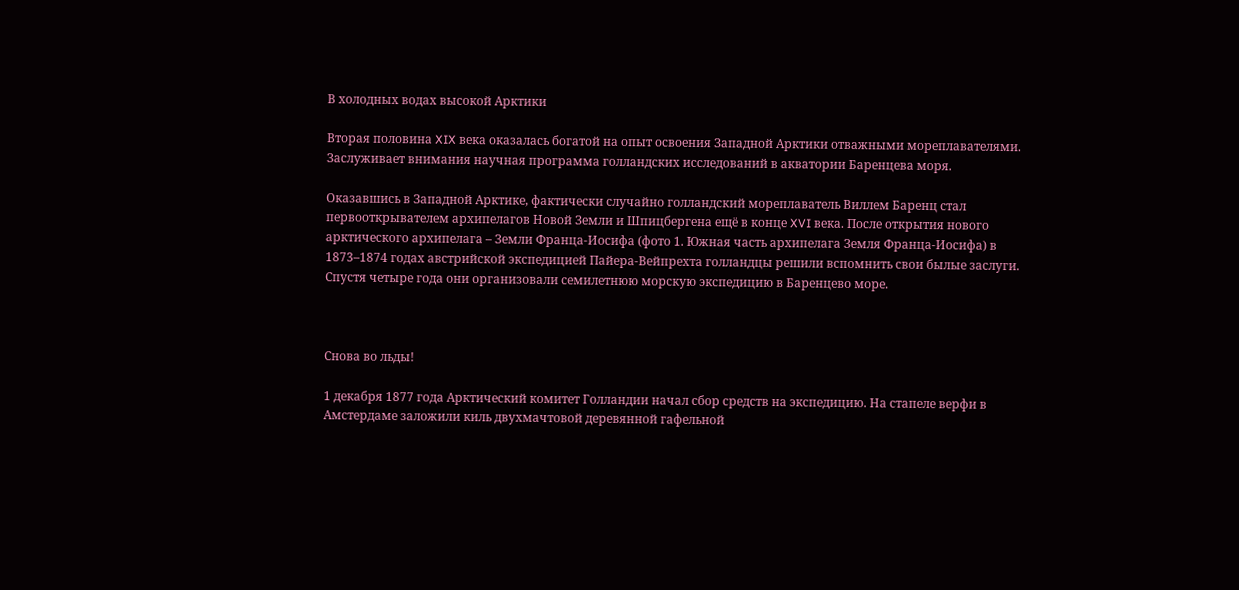В холодных водах высокой Арктики

Вторая половина XIX века оказалась богатой на опыт освоения Западной Арктики отважными мореплавателями. Заслуживает внимания научная программа голландских исследований в акватории Баренцева моря.

Оказавшись в Западной Арктике, фактически случайно голландский мореплаватель Виллем Баренц стал первооткрывателем архипелагов Новой Земли и Шпицбергена ещё в конце XVI века. После открытия нового арктического архипелага – Земли Франца-Иосифа (фото 1. Южная часть архипелага Земля Франца-Иосифа) в 1873–1874 годах австрийской экспедицией Пайера-Вейпрехта голландцы решили вспомнить свои былые заслуги. Спустя четыре года они организовали семилетнюю морскую экспедицию в Баренцево море.



Снова во льды!

1 декабря 1877 года Арктический комитет Голландии начал сбор средств на экспедицию. На стапеле верфи в Амстердаме заложили киль двухмачтовой деревянной гафельной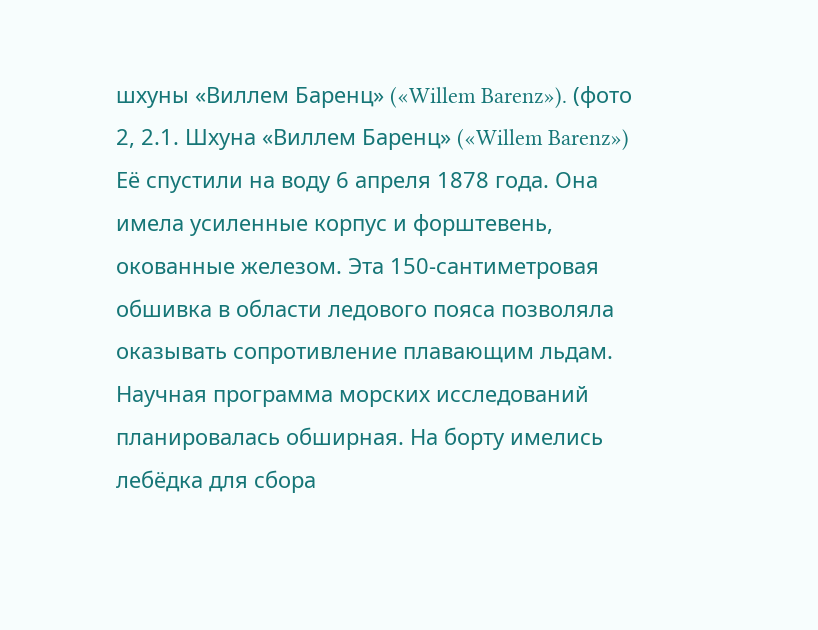шхуны «Виллем Баренц» («Willem Barenz»). (фото 2, 2.1. Шхуна «Виллем Баренц» («Willem Barenz») Её спустили на воду 6 апреля 1878 года. Она имела усиленные корпус и форштевень, окованные железом. Эта 150-сантиметровая обшивка в области ледового пояса позволяла оказывать сопротивление плавающим льдам. Научная программа морских исследований планировалась обширная. На борту имелись лебёдка для сбора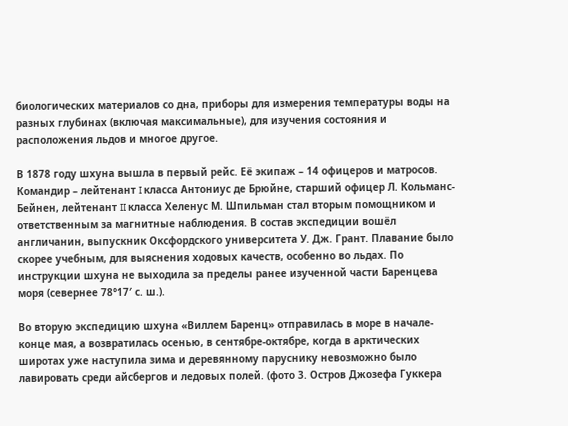биологических материалов со дна, приборы для измерения температуры воды на разных глубинах (включая максимальные), для изучения состояния и расположения льдов и многое другое.

В 1878 году шхуна вышла в первый рейс. Её экипаж – 14 офицеров и матросов. Командир – лейтенант I класса Антониус де Брюйне, старший офицер Л. Кольманс-Бейнен, лейтенант II класса Хеленус М. Шпильман стал вторым помощником и ответственным за магнитные наблюдения. В состав экспедиции вошёл англичанин, выпускник Оксфордского университета У. Дж. Грант. Плавание было скорее учебным, для выяснения ходовых качеств, особенно во льдах. По инструкции шхуна не выходила за пределы ранее изученной части Баренцева моря (севернее 78°17′ с. ш.).

Во вторую экспедицию шхуна «Виллем Баренц» отправилась в море в начале-конце мая, а возвратилась осенью, в сентябре-октябре, когда в арктических широтах уже наступила зима и деревянному паруснику невозможно было лавировать среди айсбергов и ледовых полей. (фото 3. Остров Джозефа Гуккера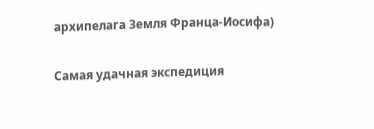архипелага Земля Франца-Иосифа)

Самая удачная экспедиция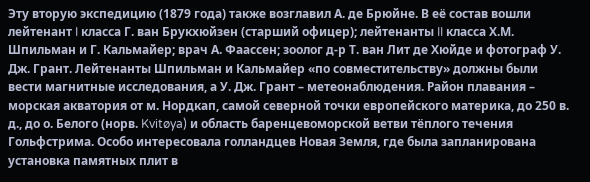Эту вторую экспедицию (1879 года) также возглавил А. де Брюйне. В её состав вошли лейтенант I класса Г. ван Брукхюйзен (старший офицер); лейтенанты II класса Х.М. Шпильман и Г. Кальмайер; врач А. Фаассен; зоолог д-р Т. ван Лит де Хюйде и фотограф У. Дж. Грант. Лейтенанты Шпильман и Кальмайер «по совместительству» должны были вести магнитные исследования, а У. Дж. Грант – метеонаблюдения. Район плавания – морская акватория от м. Нордкап, самой северной точки европейского материка, до 250 в. д., до о. Белого (норв. Kvitøya) и область баренцевоморской ветви тёплого течения Гольфстрима. Особо интересовала голландцев Новая Земля, где была запланирована установка памятных плит в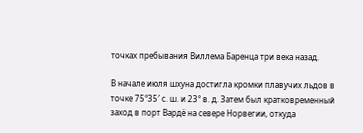точках пребывания Виллема Баренца три века назад.

В начале июля шхуна достигла кромки плавучих льдов в точке 75°35′ с. ш. и 23° в. д. Затем был кратковременный заход в порт Вардё на севере Норвегии, откуда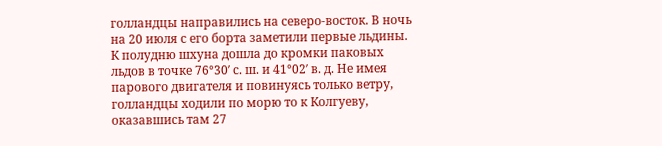голландцы направились на северо-восток. В ночь на 20 июля с его борта заметили первые льдины. К полудню шхуна дошла до кромки паковых льдов в точке 76°30′ с. ш. и 41°02′ в. д. Не имея парового двигателя и повинуясь только ветру, голландцы ходили по морю то к Колгуеву, оказавшись там 27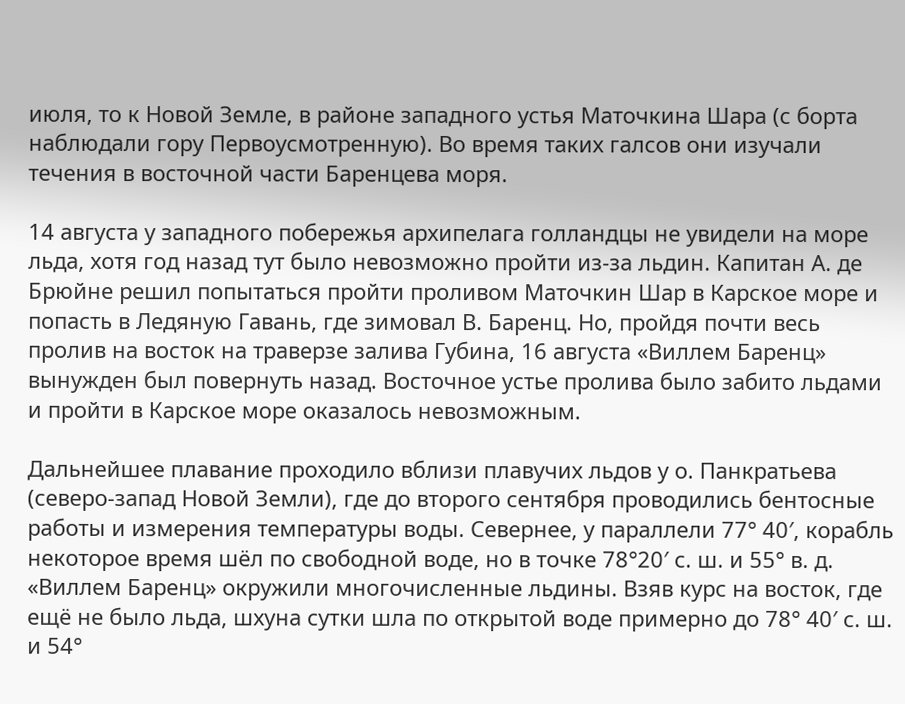июля, то к Новой Земле, в районе западного устья Маточкина Шара (с борта наблюдали гору Первоусмотренную). Во время таких галсов они изучали течения в восточной части Баренцева моря.

14 августа у западного побережья архипелага голландцы не увидели на море льда, хотя год назад тут было невозможно пройти из-за льдин. Капитан А. де Брюйне решил попытаться пройти проливом Маточкин Шар в Карское море и попасть в Ледяную Гавань, где зимовал В. Баренц. Но, пройдя почти весь пролив на восток на траверзе залива Губина, 16 августа «Виллем Баренц» вынужден был повернуть назад. Восточное устье пролива было забито льдами и пройти в Карское море оказалось невозможным.

Дальнейшее плавание проходило вблизи плавучих льдов у о. Панкратьева (северо-запад Новой Земли), где до второго сентября проводились бентосные работы и измерения температуры воды. Севернее, у параллели 77° 40′, корабль некоторое время шёл по свободной воде, но в точке 78°20′ с. ш. и 55° в. д. «Виллем Баренц» окружили многочисленные льдины. Взяв курс на восток, где ещё не было льда, шхуна сутки шла по открытой воде примерно до 78° 40′ с. ш. и 54°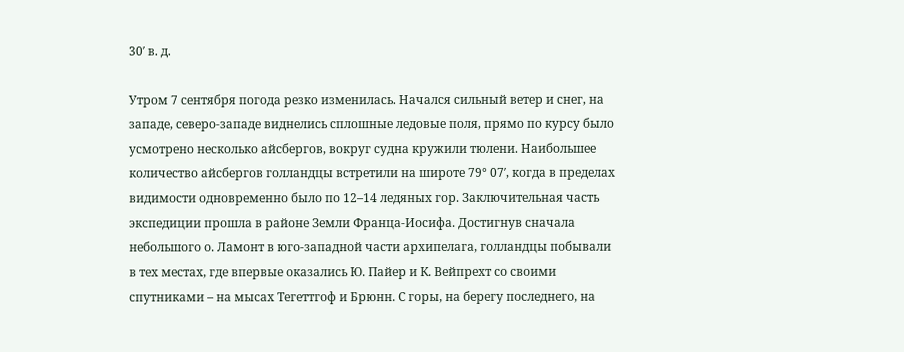30′ в. д.

Утром 7 сентября погода резко изменилась. Начался сильный ветер и снег, на западе, северо-западе виднелись сплошные ледовые поля, прямо по курсу было усмотрено несколько айсбергов, вокруг судна кружили тюлени. Наибольшее количество айсбергов голландцы встретили на широте 79° 07′, когда в пределах видимости одновременно было по 12–14 ледяных гор. Заключительная часть экспедиции прошла в районе Земли Франца-Иосифа. Достигнув сначала небольшого о. Ламонт в юго-западной части архипелага, голландцы побывали в тех местах, где впервые оказались Ю. Пайер и К. Вейпрехт со своими спутниками – на мысах Тегеттгоф и Брюнн. С горы, на берегу последнего, на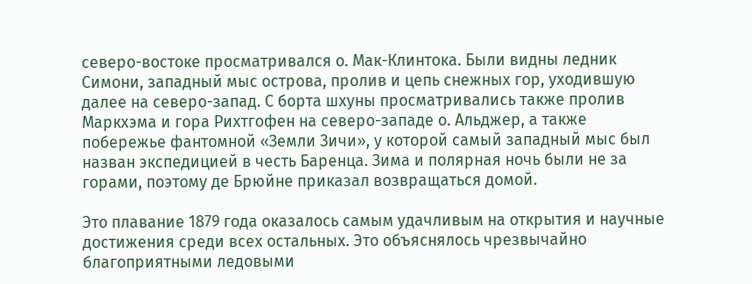северо-востоке просматривался о. Мак-Клинтока. Были видны ледник Симони, западный мыс острова, пролив и цепь снежных гор, уходившую далее на северо-запад. С борта шхуны просматривались также пролив Маркхэма и гора Рихтгофен на северо-западе о. Альджер, а также побережье фантомной «Земли Зичи», у которой самый западный мыс был назван экспедицией в честь Баренца. Зима и полярная ночь были не за горами, поэтому де Брюйне приказал возвращаться домой.

Это плавание 1879 года оказалось самым удачливым на открытия и научные достижения среди всех остальных. Это объяснялось чрезвычайно благоприятными ледовыми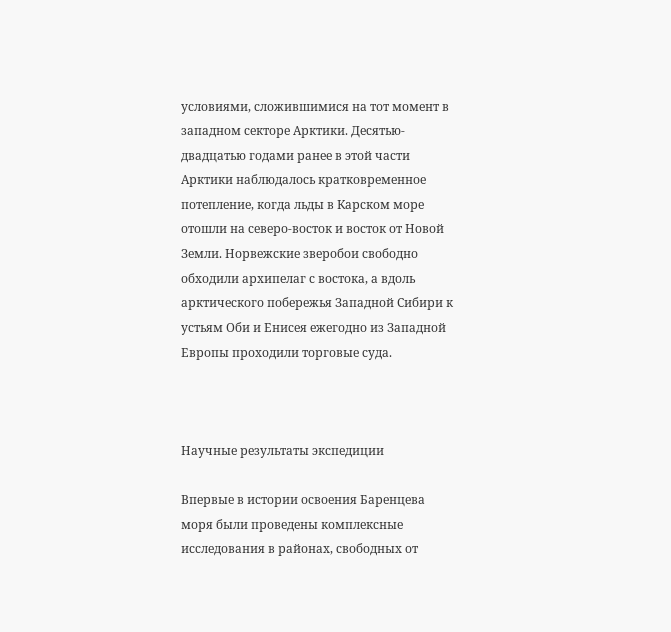условиями, сложившимися на тот момент в западном секторе Арктики. Десятью-двадцатью годами ранее в этой части Арктики наблюдалось кратковременное потепление, когда льды в Карском море отошли на северо-восток и восток от Новой Земли. Норвежские зверобои свободно обходили архипелаг с востока, а вдоль арктического побережья Западной Сибири к устьям Оби и Енисея ежегодно из Западной Европы проходили торговые суда.



Научные результаты экспедиции

Впервые в истории освоения Баренцева моря были проведены комплексные исследования в районах, свободных от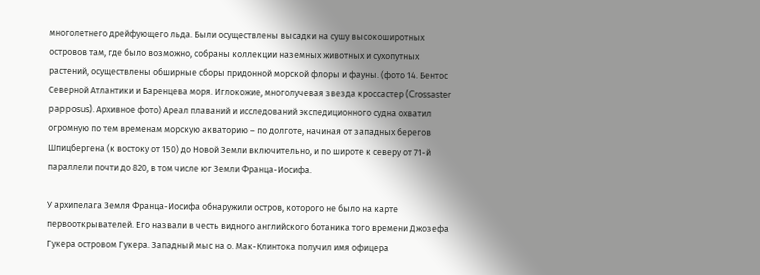многолетнего дрейфующего льда. Были осуществлены высадки на сушу высокоширотных островов там, где было возможно, собраны коллекции наземных животных и сухопутных растений, осуществлены обширные сборы придонной морской флоры и фауны. (фото 14. Бентос Северной Атлантики и Баренцева моря. Иглокожие, многолучевая звезда кроссастер (Crossaster papposus). Архивное фото) Ареал плаваний и исследований экспедиционного судна охватил огромную по тем временам морскую акваторию – по долготе, начиная от западных берегов Шпицбергена (к востоку от 150) до Новой Земли включительно, и по широте к северу от 71-й параллели почти до 820, в том числе юг Земли Франца-Иосифа.

У архипелага Земля Франца-Иосифа обнаружили остров, которого не было на карте первооткрывателей. Его назвали в честь видного английского ботаника того времени Джозефа Гукера островом Гукера. Западный мыс на о. Мак-Клинтока получил имя офицера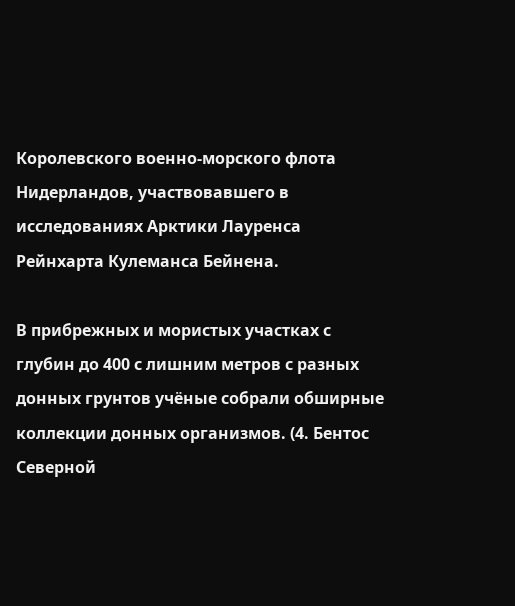Королевского военно-морского флота Нидерландов, участвовавшего в исследованиях Арктики Лауренса Рейнхарта Кулеманса Бейнена.

В прибрежных и мористых участках с глубин до 400 с лишним метров с разных донных грунтов учёные собрали обширные коллекции донных организмов. (4. Бентос Северной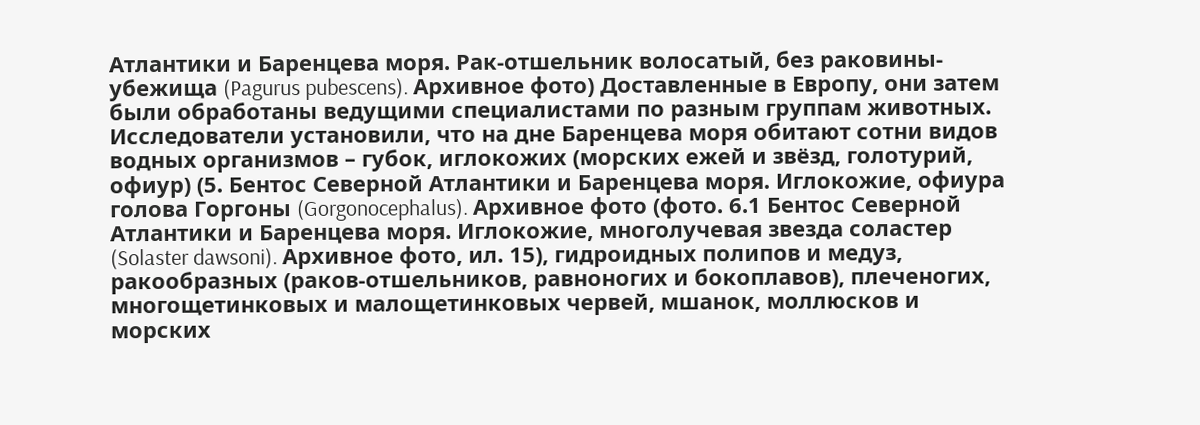Атлантики и Баренцева моря. Рак-отшельник волосатый, без раковины-убежища (Pagurus pubescens). Архивное фото) Доставленные в Европу, они затем были обработаны ведущими специалистами по разным группам животных. Исследователи установили, что на дне Баренцева моря обитают сотни видов водных организмов – губок, иглокожих (морских ежей и звёзд, голотурий, офиур) (5. Бентос Северной Атлантики и Баренцева моря. Иглокожие, офиура голова Горгоны (Gorgonocephalus). Архивное фото (фото. 6.1 Бентос Северной Атлантики и Баренцева моря. Иглокожие, многолучевая звезда соластер (Solaster dawsoni). Архивное фото, ил. 15), гидроидных полипов и медуз, ракообразных (раков-отшельников, равноногих и бокоплавов), плеченогих, многощетинковых и малощетинковых червей, мшанок, моллюсков и морских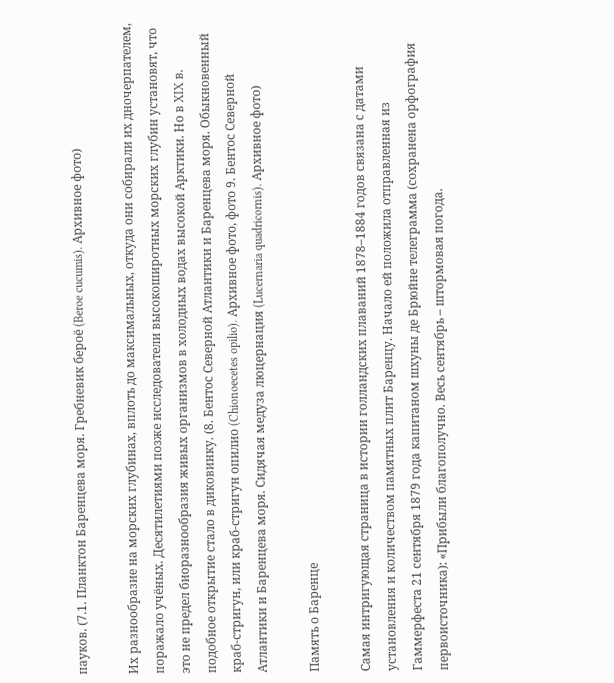пауков. (7.1. Планктон Баренцева моря. Гребневик бероё (Beroe cucumis). Архивное фото)

Их разнообразие на морских глубинах, вплоть до максимальных, откуда они собирали их дночерпателем, поражало учёных. Десятилетиями позже исследователи высокоширотных морских глубин установят, что это не предел биоразнообразия живых организмов в холодных водах высокой Арктики. Но в XIX в. подобное открытие стало в диковинку. (8. Бентос Северной Атлантики и Баренцева моря. Обыкновенный краб-стригун, или краб-стригун опилио (Chionoecetes opilio). Архивное фото, фото 9. Бентос Северной Атлантики и Баренцева моря. Сидячая медуза люцернация (Lucernaria quadricornis). Архивное фото)

Память о Баренце

Самая интригующая страница в истории голландских плаваний 1878–1884 годов связана с датами установления и количеством памятных плит Баренцу. Начало ей положила отправленная из Гаммерфеста 21 сентября 1879 года капитаном шхуны де Брюйне телеграмма (сохранена орфография первоисточника): «Прибыли благополучно. Весь сентябрь – штормовая погода.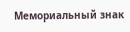Мемориальный знак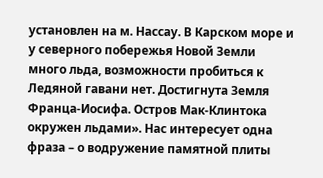установлен на м. Нассау. В Карском море и у северного побережья Новой Земли много льда, возможности пробиться к Ледяной гавани нет. Достигнута Земля Франца-Иосифа. Остров Мак-Клинтока окружен льдами». Нас интересует одна фраза – о водружение памятной плиты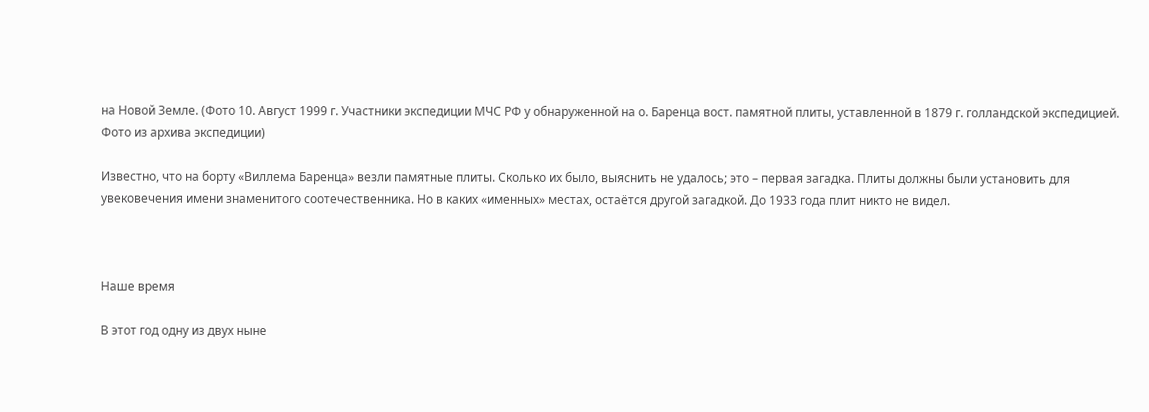на Новой Земле. (Фото 10. Август 1999 г. Участники экспедиции МЧС РФ у обнаруженной на о. Баренца вост. памятной плиты, уставленной в 1879 г. голландской экспедицией. Фото из архива экспедиции)

Известно, что на борту «Виллема Баренца» везли памятные плиты. Сколько их было, выяснить не удалось; это – первая загадка. Плиты должны были установить для увековечения имени знаменитого соотечественника. Но в каких «именных» местах, остаётся другой загадкой. До 1933 года плит никто не видел.



Наше время

В этот год одну из двух ныне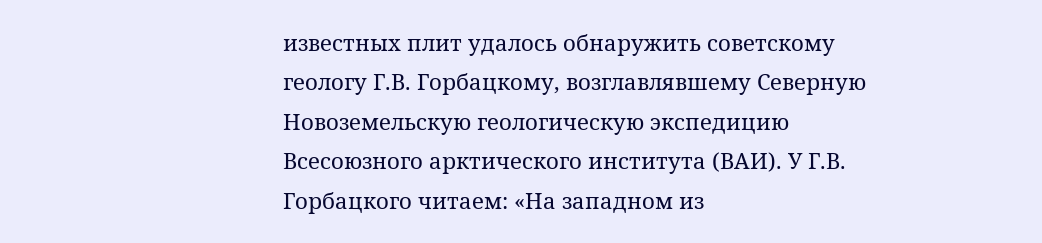известных плит удалось обнаружить советскому геологу Г.В. Горбацкому, возглавлявшему Северную Новоземельскую геологическую экспедицию Всесоюзного арктического института (ВАИ). У Г.В. Горбацкого читаем: «На западном из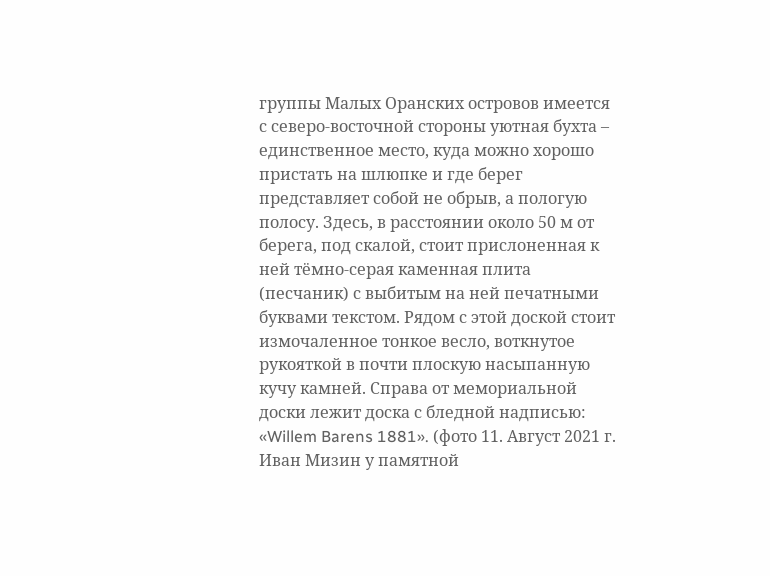группы Малых Оранских островов имеется с северо-восточной стороны уютная бухта – единственное место, куда можно хорошо пристать на шлюпке и где берег представляет собой не обрыв, а пологую полосу. Здесь, в расстоянии около 50 м от берега, под скалой, стоит прислоненная к ней тёмно-серая каменная плита (песчаник) с выбитым на ней печатными буквами текстом. Рядом с этой доской стоит измочаленное тонкое весло, воткнутое рукояткой в почти плоскую насыпанную кучу камней. Справа от мемориальной доски лежит доска с бледной надписью: «Willem Barens 1881». (фото 11. Август 2021 г. Иван Мизин у памятной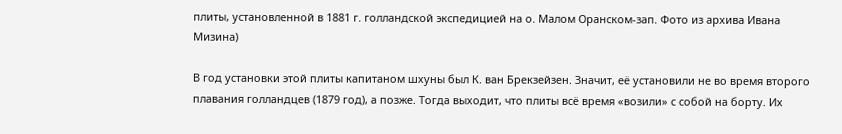плиты, установленной в 1881 г. голландской экспедицией на о. Малом Оранском-зап. Фото из архива Ивана Мизина)

В год установки этой плиты капитаном шхуны был К. ван Брекзейзен. Значит, её установили не во время второго плавания голландцев (1879 год), а позже. Тогда выходит, что плиты всё время «возили» с собой на борту. Их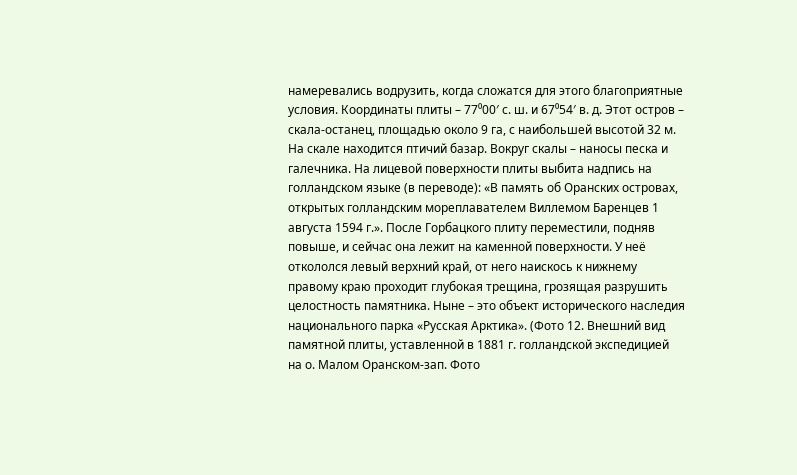намеревались водрузить, когда сложатся для этого благоприятные условия. Координаты плиты – 77⁰00′ с. ш. и 67⁰54′ в. д. Этот остров – скала-останец, площадью около 9 га, с наибольшей высотой 32 м. На скале находится птичий базар. Вокруг скалы – наносы песка и галечника. На лицевой поверхности плиты выбита надпись на голландском языке (в переводе): «В память об Оранских островах, открытых голландским мореплавателем Виллемом Баренцев 1 августа 1594 г.». После Горбацкого плиту переместили, подняв повыше, и сейчас она лежит на каменной поверхности. У неё откололся левый верхний край, от него наискось к нижнему правому краю проходит глубокая трещина, грозящая разрушить целостность памятника. Ныне – это объект исторического наследия национального парка «Русская Арктика». (Фото 12. Внешний вид памятной плиты, уставленной в 1881 г. голландской экспедицией на о. Малом Оранском-зап. Фото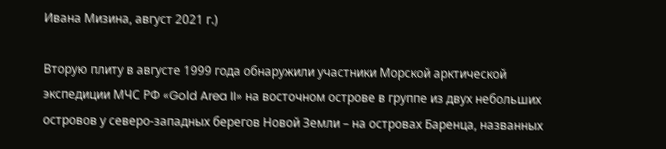Ивана Мизина, август 2021 г.)

Вторую плиту в августе 1999 года обнаружили участники Морской арктической экспедиции МЧС РФ «Gold Area II» на восточном острове в группе из двух небольших островов у северо-западных берегов Новой Земли – на островах Баренца, названных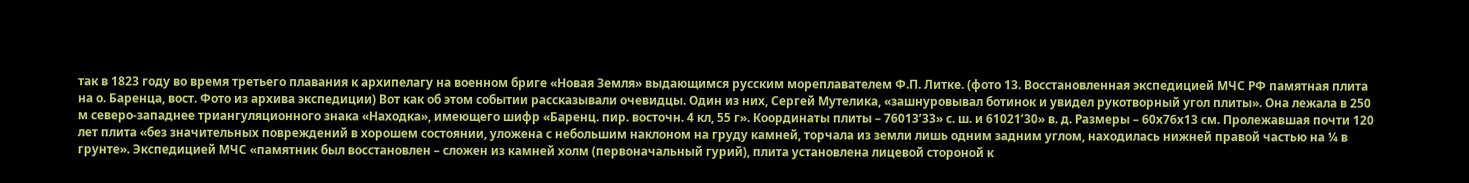так в 1823 году во время третьего плавания к архипелагу на военном бриге «Новая Земля» выдающимся русским мореплавателем Ф.П. Литке. (фото 13. Восстановленная экспедицией МЧС РФ памятная плита на о. Баренца, вост. Фото из архива экспедиции) Вот как об этом событии рассказывали очевидцы. Один из них, Сергей Мутелика, «зашнуровывал ботинок и увидел рукотворный угол плиты». Она лежала в 250 м северо-западнее триангуляционного знака «Находка», имеющего шифр «Баренц. пир. восточн. 4 кл, 55 г». Координаты плиты – 76013’33» с. ш. и 61021’30» в. д. Размеры – 60х76х13 см. Пролежавшая почти 120 лет плита «без значительных повреждений в хорошем состоянии, уложена с небольшим наклоном на груду камней, торчала из земли лишь одним задним углом, находилась нижней правой частью на ¼ в грунте». Экспедицией МЧС «памятник был восстановлен – сложен из камней холм (первоначальный гурий), плита установлена лицевой стороной к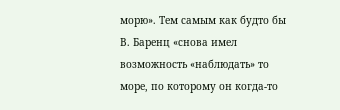морю». Тем самым как будто бы В. Баренц «снова имел возможность «наблюдать» то море, по которому он когда-то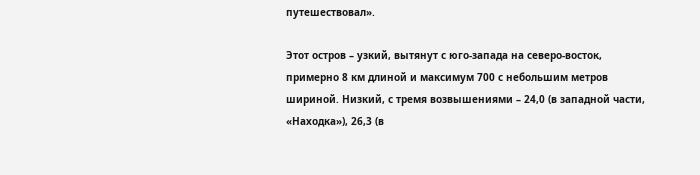путешествовал».

Этот остров – узкий, вытянут с юго-запада на северо-восток, примерно 8 км длиной и максимум 700 с небольшим метров шириной. Низкий, с тремя возвышениями – 24,0 (в западной части, «Находка»), 26,3 (в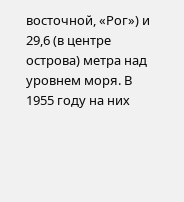восточной, «Рог») и 29,6 (в центре острова) метра над уровнем моря. В 1955 году на них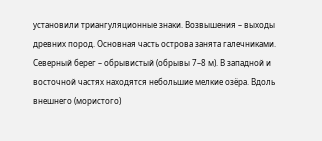установили триангуляционные знаки. Возвышения – выходы древних пород. Основная часть острова занята галечниками. Северный берег – обрывистый (обрывы 7–8 м). В западной и восточной частях находятся небольшие мелкие озёра. Вдоль внешнего (мористого)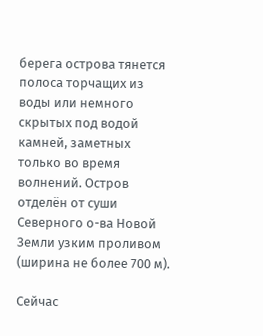берега острова тянется полоса торчащих из воды или немного скрытых под водой камней, заметных только во время волнений. Остров отделён от суши Северного о-ва Новой Земли узким проливом (ширина не более 700 м).

Сейчас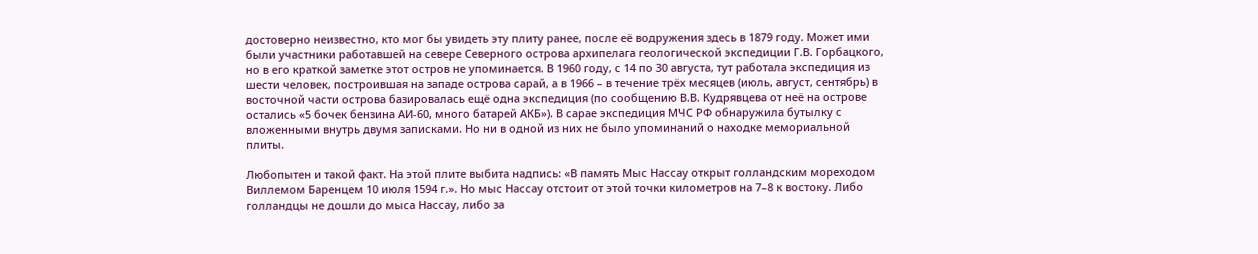достоверно неизвестно, кто мог бы увидеть эту плиту ранее, после её водружения здесь в 1879 году. Может ими были участники работавшей на севере Северного острова архипелага геологической экспедиции Г.В. Горбацкого, но в его краткой заметке этот остров не упоминается. В 1960 году, с 14 по 30 августа, тут работала экспедиция из шести человек, построившая на западе острова сарай, а в 1966 – в течение трёх месяцев (июль, август, сентябрь) в восточной части острова базировалась ещё одна экспедиция (по сообщению В.В. Кудрявцева от неё на острове остались «5 бочек бензина АИ-60, много батарей АКБ»). В сарае экспедиция МЧС РФ обнаружила бутылку с вложенными внутрь двумя записками. Но ни в одной из них не было упоминаний о находке мемориальной плиты.

Любопытен и такой факт. На этой плите выбита надпись: «В память Мыс Нассау открыт голландским мореходом Виллемом Баренцем 10 июля 1594 г.». Но мыс Нассау отстоит от этой точки километров на 7–8 к востоку. Либо голландцы не дошли до мыса Нассау, либо за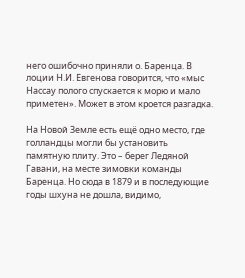него ошибочно приняли о. Баренца. В лоции Н.И. Евгенова говорится, что «мыс Нассау полого спускается к морю и мало приметен». Может в этом кроется разгадка.

На Новой Земле есть ещё одно место, где голландцы могли бы установить памятную плиту. Это – берег Ледяной Гавани, на месте зимовки команды Баренца. Но сюда в 1879 и в последующие годы шхуна не дошла, видимо,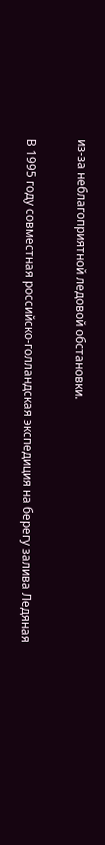из-за неблагоприятной ледовой обстановки.

В 1995 году совместная российско-голландская экспедиция на берегу залива Ледяная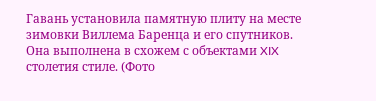Гавань установила памятную плиту на месте зимовки Виллема Баренца и его спутников. Она выполнена в схожем с объектами XIX столетия стиле. (Фото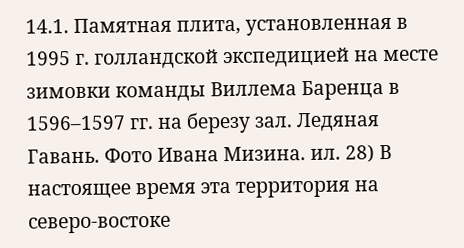14.1. Памятная плита, установленная в 1995 г. голландской экспедицией на месте зимовки команды Виллема Баренца в 1596–1597 гг. на березу зал. Ледяная Гавань. Фото Ивана Мизина. ил. 28) В настоящее время эта территория на северо-востоке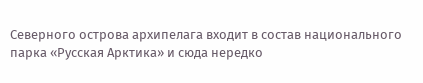Северного острова архипелага входит в состав национального парка «Русская Арктика» и сюда нередко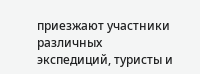приезжают участники различных экспедиций, туристы и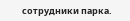сотрудники парка.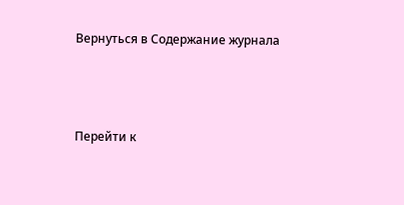Вернуться в Содержание журнала



Перейти к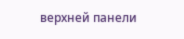верхней панели